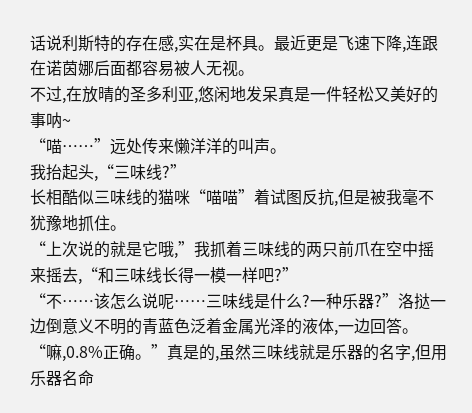话说利斯特的存在感,实在是杯具。最近更是飞速下降,连跟在诺茵娜后面都容易被人无视。
不过,在放晴的圣多利亚,悠闲地发呆真是一件轻松又美好的事呐~
“喵……”远处传来懒洋洋的叫声。
我抬起头,“三味线?”
长相酷似三味线的猫咪“喵喵”着试图反抗,但是被我毫不犹豫地抓住。
“上次说的就是它哦,”我抓着三味线的两只前爪在空中摇来摇去,“和三味线长得一模一样吧?”
“不……该怎么说呢……三味线是什么?一种乐器?”洛挞一边倒意义不明的青蓝色泛着金属光泽的液体,一边回答。
“嘛,0.8%正确。”真是的,虽然三味线就是乐器的名字,但用乐器名命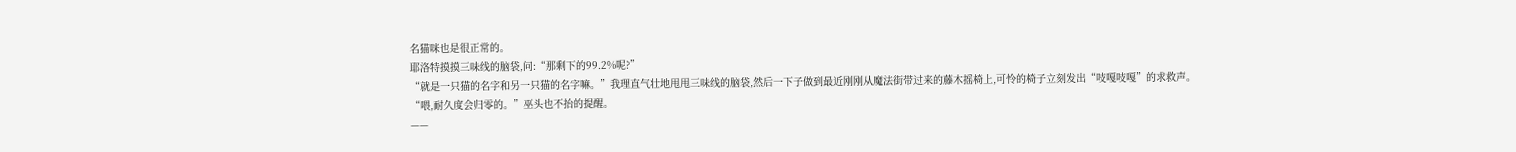名猫咪也是很正常的。
耶洛特摸摸三味线的脑袋,问:“那剩下的99.2%呢?”
“就是一只猫的名字和另一只猫的名字嘛。”我理直气壮地甩甩三味线的脑袋,然后一下子做到最近刚刚从魔法街带过来的藤木摇椅上,可怜的椅子立刻发出“吱嘎吱嘎”的求救声。
“喂,耐久度会归零的。”巫头也不抬的提醒。
——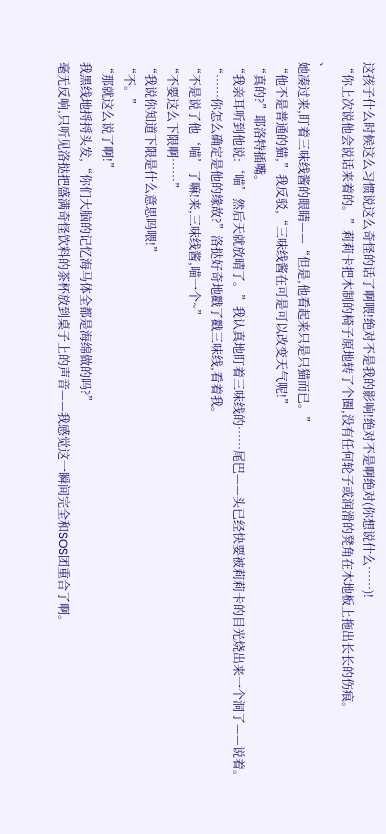这孩子什么时候这么习惯说这么奇怪的话了啊喂!绝对不是我的影响!绝对不是啊绝对(你想说什么……)!
“你上次说他会说话来着的。”莉莉卡把木制的椅子原地转了个圈,没有任何轮子或润滑的凳角在木地板上拖出长长的伤痕。
、
她凑过来,盯着三味线酱的眼睛——“但是,他看起来只是只猫而已。”
“他不是普通的猫,”我反驳,“三味线酱在可是可以改变天气呢!”
“真的?”耶洛特插嘴。
“我亲耳听到他说:‘喵’然后天就放晴了。”我认真地盯着三味线的……尾巴——头已经快要被莉莉卡的目光烧出来一个洞了——说着。
“……你怎么确定是他的缘故?”洛挞好奇地戳了戳三味线,看着我。
“不是说了他‘喵’了嘛!来,三味线酱,喵一个~”
“不要这么下限啊……”
“我说你知道下限是什么意思吗喂!”
“不。”
“那就这么说了啊!”
我黑线地捋捋头发,“你们大脑的记忆海马体全都是海绵做的吗?”
毫无反响,只听见洛挞把盛满奇怪饮料的茶杯放到桌子上的声音——我感觉这一瞬间完全和SOS团重合了啊。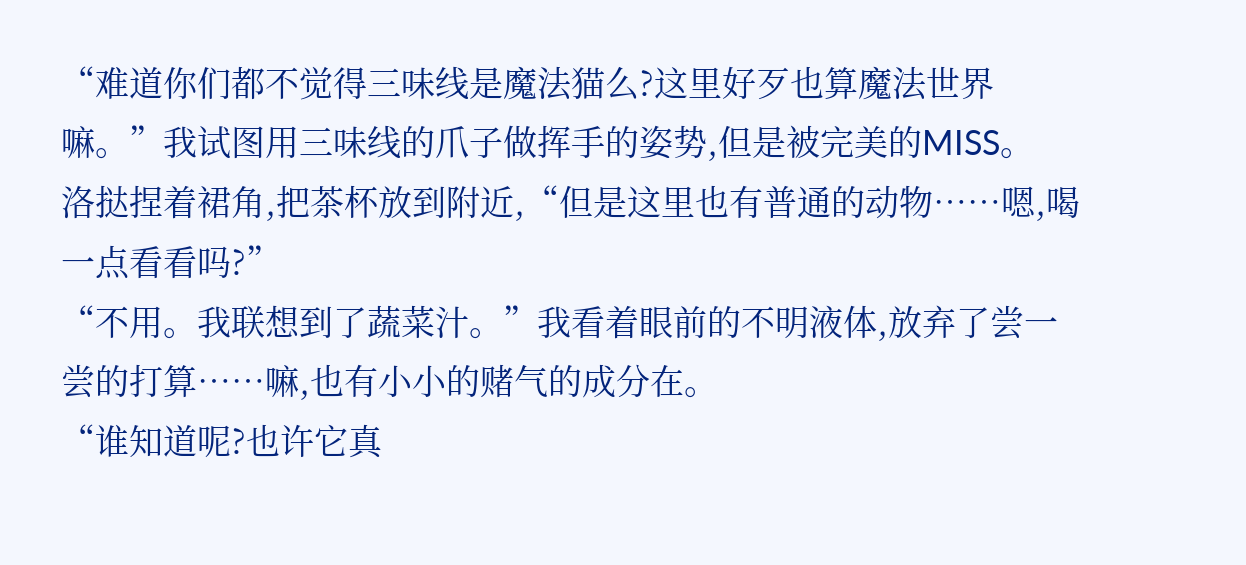“难道你们都不觉得三味线是魔法猫么?这里好歹也算魔法世界嘛。”我试图用三味线的爪子做挥手的姿势,但是被完美的MISS。
洛挞捏着裙角,把茶杯放到附近,“但是这里也有普通的动物……嗯,喝一点看看吗?”
“不用。我联想到了蔬菜汁。”我看着眼前的不明液体,放弃了尝一尝的打算……嘛,也有小小的赌气的成分在。
“谁知道呢?也许它真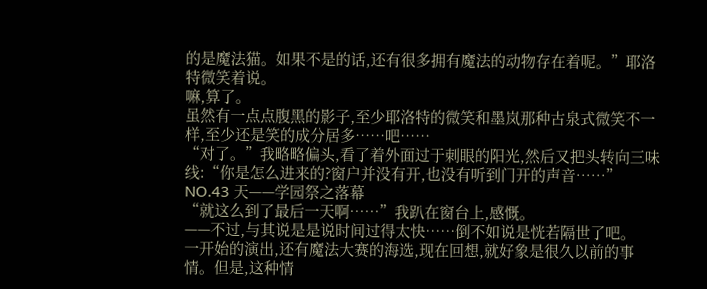的是魔法猫。如果不是的话,还有很多拥有魔法的动物存在着呢。”耶洛特微笑着说。
嘛,算了。
虽然有一点点腹黑的影子,至少耶洛特的微笑和墨岚那种古泉式微笑不一样,至少还是笑的成分居多……吧……
“对了。”我略略偏头,看了着外面过于刺眼的阳光,然后又把头转向三味线:“你是怎么进来的?窗户并没有开,也没有听到门开的声音……”
NO.43 天——学园祭之落幕
“就这么到了最后一天啊……”我趴在窗台上,感慨。
——不过,与其说是是说时间过得太快……倒不如说是恍若隔世了吧。
一开始的演出,还有魔法大赛的海选,现在回想,就好象是很久以前的事情。但是,这种情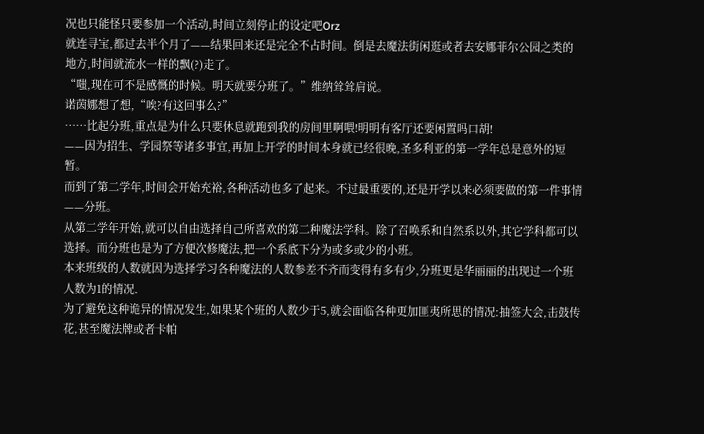况也只能怪只要参加一个活动,时间立刻停止的设定吧Orz
就连寻宝,都过去半个月了——结果回来还是完全不占时间。倒是去魔法街闲逛或者去安娜菲尔公园之类的地方,时间就流水一样的飘(?)走了。
“嗤,现在可不是感慨的时候。明天就要分班了。”维纳耸耸肩说。
诺茵娜想了想,“唉?有这回事么?”
……比起分班,重点是为什么只要休息就跑到我的房间里啊喂!明明有客厅还要闲置吗口胡!
——因为招生、学园祭等诸多事宜,再加上开学的时间本身就已经很晚,圣多利亚的第一学年总是意外的短暂。
而到了第二学年,时间会开始充裕,各种活动也多了起来。不过最重要的,还是开学以来必须要做的第一件事情——分班。
从第二学年开始,就可以自由选择自己所喜欢的第二种魔法学科。除了召唤系和自然系以外,其它学科都可以选择。而分班也是为了方便次修魔法,把一个系底下分为或多或少的小班。
本来班级的人数就因为选择学习各种魔法的人数参差不齐而变得有多有少,分班更是华丽丽的出现过一个班人数为1的情况.
为了避免这种诡异的情况发生,如果某个班的人数少于5,就会面临各种更加匪夷所思的情况:抽签大会,击鼓传花,甚至魔法牌或者卡帕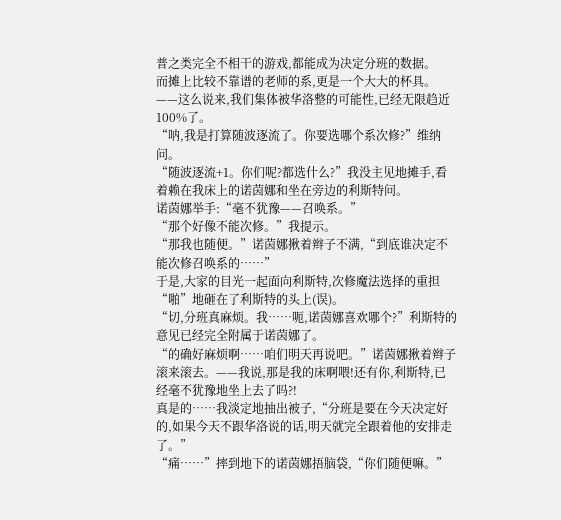普之类完全不相干的游戏,都能成为决定分班的数据。
而摊上比较不靠谱的老师的系,更是一个大大的杯具。
——这么说来,我们集体被华洛整的可能性,已经无限趋近100%了。
“呐,我是打算随波逐流了。你要选哪个系次修?”维纳问。
“随波逐流+1。你们呢?都选什么?”我没主见地摊手,看着赖在我床上的诺茵娜和坐在旁边的利斯特问。
诺茵娜举手:“毫不犹豫——召唤系。”
“那个好像不能次修。”我提示。
“那我也随便。”诺茵娜揪着辫子不满,“到底谁决定不能次修召唤系的……”
于是,大家的目光一起面向利斯特,次修魔法选择的重担“啪”地砸在了利斯特的头上(误)。
“切,分班真麻烦。我……呃,诺茵娜喜欢哪个?”利斯特的意见已经完全附属于诺茵娜了。
“的确好麻烦啊……咱们明天再说吧。”诺茵娜揪着辫子滚来滚去。——我说,那是我的床啊喂!还有你,利斯特,已经毫不犹豫地坐上去了吗?!
真是的……我淡定地抽出被子,“分班是要在今天决定好的,如果今天不跟华洛说的话,明天就完全跟着他的安排走了。”
“痛……”摔到地下的诺茵娜捂脑袋,“你们随便嘛。”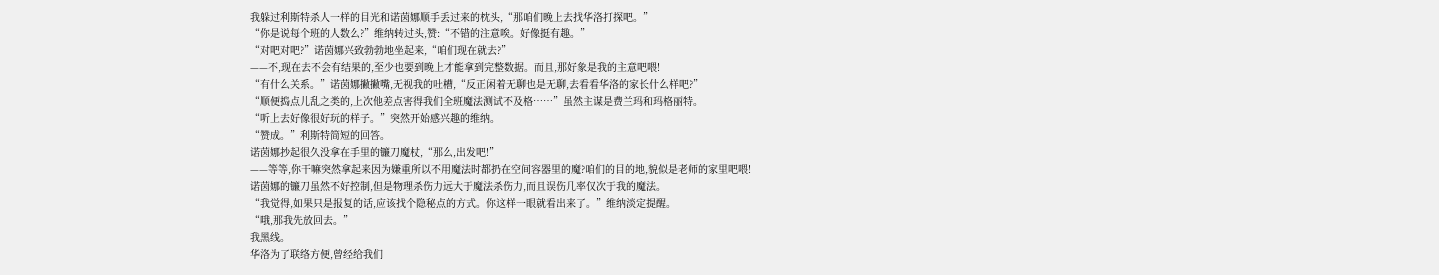我躲过利斯特杀人一样的目光和诺茵娜顺手丢过来的枕头,“那咱们晚上去找华洛打探吧。”
“你是说每个班的人数么?”维纳转过头,赞:“不错的注意唉。好像挺有趣。”
“对吧对吧?”诺茵娜兴致勃勃地坐起来,“咱们现在就去?”
——不,现在去不会有结果的,至少也要到晚上才能拿到完整数据。而且,那好象是我的主意吧喂!
“有什么关系。”诺茵娜撇撇嘴,无视我的吐槽,“反正闲着无聊也是无聊,去看看华洛的家长什么样吧?”
“顺便捣点儿乱之类的,上次他差点害得我们全班魔法测试不及格……”虽然主谋是费兰玛和玛格丽特。
“听上去好像很好玩的样子。”突然开始感兴趣的维纳。
“赞成。”利斯特简短的回答。
诺茵娜抄起很久没拿在手里的镰刀魔杖,“那么,出发吧!”
——等等,你干嘛突然拿起来因为嫌重所以不用魔法时都扔在空间容器里的魔?咱们的目的地,貌似是老师的家里吧喂!
诺茵娜的镰刀虽然不好控制,但是物理杀伤力远大于魔法杀伤力,而且误伤几率仅次于我的魔法。
“我觉得,如果只是报复的话,应该找个隐秘点的方式。你这样一眼就看出来了。”维纳淡定提醒。
“哦,那我先放回去。”
我黑线。
华洛为了联络方便,曾经给我们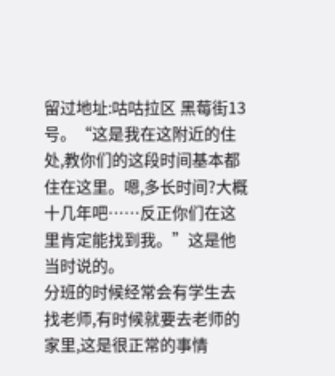留过地址:咕咕拉区 黑莓街13号。“这是我在这附近的住处,教你们的这段时间基本都住在这里。嗯,多长时间?大概十几年吧……反正你们在这里肯定能找到我。”这是他当时说的。
分班的时候经常会有学生去找老师,有时候就要去老师的家里,这是很正常的事情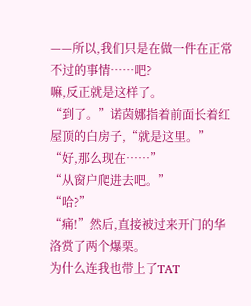——所以,我们只是在做一件在正常不过的事情……吧?
嘛,反正就是这样了。
“到了。”诺茵娜指着前面长着红屋顶的白房子,“就是这里。”
“好,那么现在……”
“从窗户爬进去吧。”
“哈?”
“痛!”然后,直接被过来开门的华洛赏了两个爆栗。
为什么连我也带上了TAT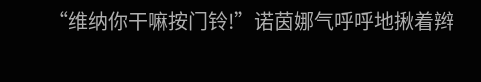“维纳你干嘛按门铃!”诺茵娜气呼呼地揪着辫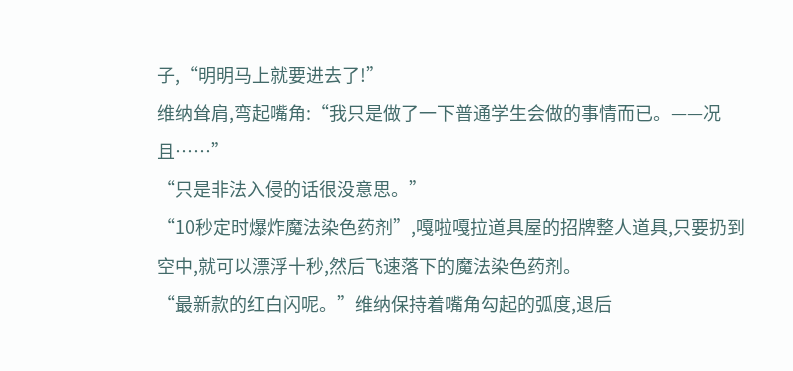子,“明明马上就要进去了!”
维纳耸肩,弯起嘴角:“我只是做了一下普通学生会做的事情而已。——况且……”
“只是非法入侵的话很没意思。”
“10秒定时爆炸魔法染色药剂”,嘎啦嘎拉道具屋的招牌整人道具,只要扔到空中,就可以漂浮十秒,然后飞速落下的魔法染色药剂。
“最新款的红白闪呢。”维纳保持着嘴角勾起的弧度,退后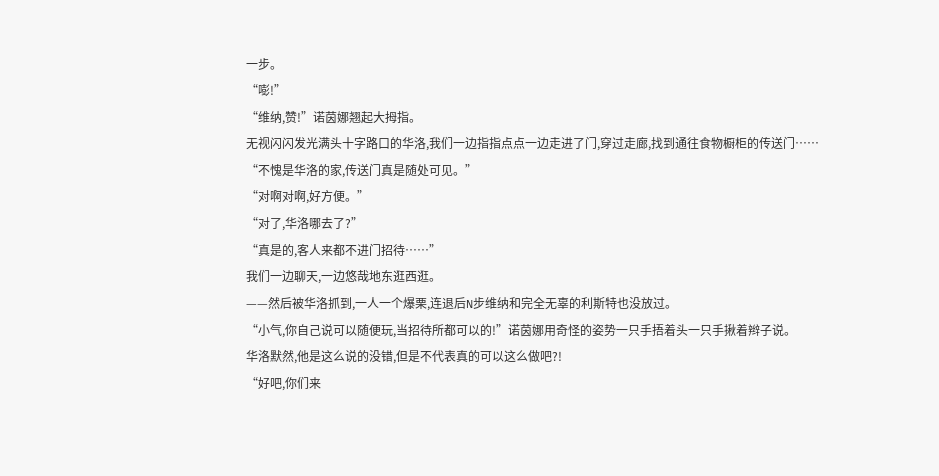一步。
“嘭!”
“维纳,赞!”诺茵娜翘起大拇指。
无视闪闪发光满头十字路口的华洛,我们一边指指点点一边走进了门,穿过走廊,找到通往食物橱柜的传送门……
“不愧是华洛的家,传送门真是随处可见。”
“对啊对啊,好方便。”
“对了,华洛哪去了?”
“真是的,客人来都不进门招待……”
我们一边聊天,一边悠哉地东逛西逛。
——然后被华洛抓到,一人一个爆栗,连退后N步维纳和完全无辜的利斯特也没放过。
“小气,你自己说可以随便玩,当招待所都可以的!”诺茵娜用奇怪的姿势一只手捂着头一只手揪着辫子说。
华洛默然,他是这么说的没错,但是不代表真的可以这么做吧?!
“好吧,你们来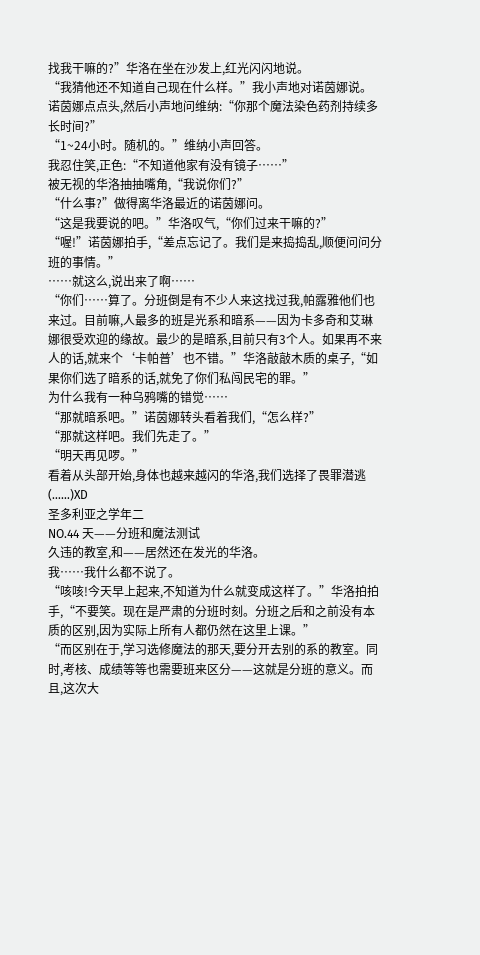找我干嘛的?”华洛在坐在沙发上,红光闪闪地说。
“我猜他还不知道自己现在什么样。”我小声地对诺茵娜说。
诺茵娜点点头,然后小声地问维纳:“你那个魔法染色药剂持续多长时间?”
“1~24小时。随机的。”维纳小声回答。
我忍住笑,正色:“不知道他家有没有镜子……”
被无视的华洛抽抽嘴角,“我说你们?”
“什么事?”做得离华洛最近的诺茵娜问。
“这是我要说的吧。”华洛叹气,“你们过来干嘛的?”
“喔!”诺茵娜拍手,“差点忘记了。我们是来捣捣乱,顺便问问分班的事情。”
……就这么,说出来了啊……
“你们……算了。分班倒是有不少人来这找过我,帕露雅他们也来过。目前嘛,人最多的班是光系和暗系——因为卡多奇和艾琳娜很受欢迎的缘故。最少的是暗系,目前只有3个人。如果再不来人的话,就来个‘卡帕普’也不错。”华洛敲敲木质的桌子,“如果你们选了暗系的话,就免了你们私闯民宅的罪。”
为什么我有一种乌鸦嘴的错觉……
“那就暗系吧。”诺茵娜转头看着我们,“怎么样?”
“那就这样吧。我们先走了。”
“明天再见啰。”
看着从头部开始,身体也越来越闪的华洛,我们选择了畏罪潜逃(……)XD
圣多利亚之学年二
NO.44 天——分班和魔法测试
久违的教室,和——居然还在发光的华洛。
我……我什么都不说了。
“咳咳!今天早上起来,不知道为什么就变成这样了。”华洛拍拍手,“不要笑。现在是严肃的分班时刻。分班之后和之前没有本质的区别,因为实际上所有人都仍然在这里上课。”
“而区别在于,学习选修魔法的那天,要分开去别的系的教室。同时,考核、成绩等等也需要班来区分——这就是分班的意义。而且,这次大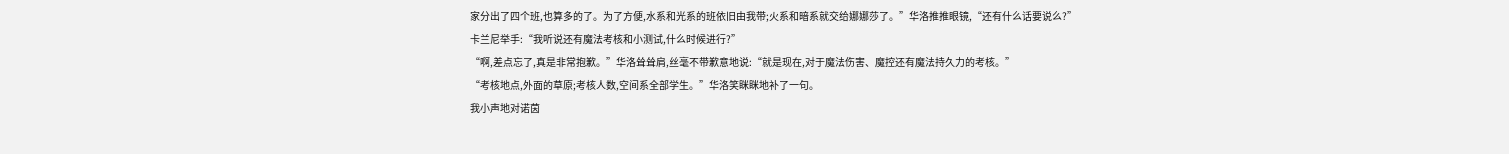家分出了四个班,也算多的了。为了方便,水系和光系的班依旧由我带;火系和暗系就交给娜娜莎了。”华洛推推眼镜,“还有什么话要说么?”
卡兰尼举手:“我听说还有魔法考核和小测试,什么时候进行?”
“啊,差点忘了,真是非常抱歉。”华洛耸耸肩,丝毫不带歉意地说:“就是现在,对于魔法伤害、魔控还有魔法持久力的考核。”
“考核地点,外面的草原;考核人数,空间系全部学生。”华洛笑眯眯地补了一句。
我小声地对诺茵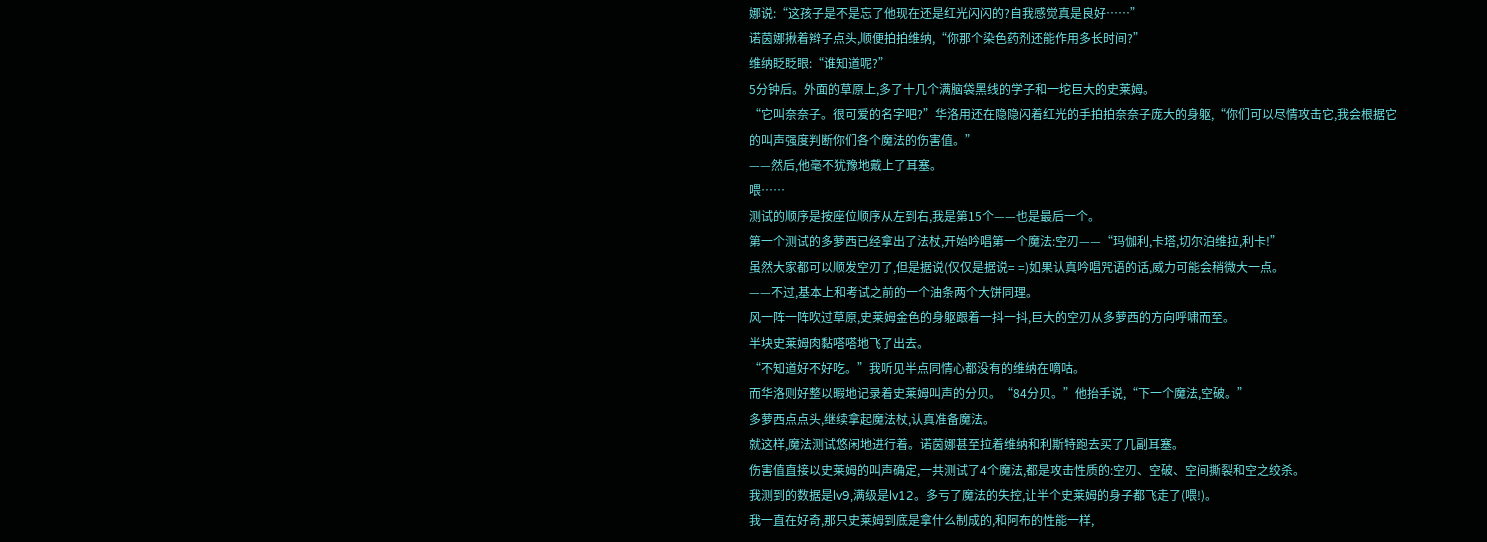娜说:“这孩子是不是忘了他现在还是红光闪闪的?自我感觉真是良好……”
诺茵娜揪着辫子点头,顺便拍拍维纳,“你那个染色药剂还能作用多长时间?”
维纳眨眨眼:“谁知道呢?”
5分钟后。外面的草原上,多了十几个满脑袋黑线的学子和一坨巨大的史莱姆。
“它叫奈奈子。很可爱的名字吧?”华洛用还在隐隐闪着红光的手拍拍奈奈子庞大的身躯,“你们可以尽情攻击它,我会根据它的叫声强度判断你们各个魔法的伤害值。”
——然后,他毫不犹豫地戴上了耳塞。
喂……
测试的顺序是按座位顺序从左到右,我是第15个——也是最后一个。
第一个测试的多萝西已经拿出了法杖,开始吟唱第一个魔法:空刃——“玛伽利,卡塔,切尔泊维拉,利卡!”
虽然大家都可以顺发空刃了,但是据说(仅仅是据说= =)如果认真吟唱咒语的话,威力可能会稍微大一点。
——不过,基本上和考试之前的一个油条两个大饼同理。
风一阵一阵吹过草原,史莱姆金色的身躯跟着一抖一抖,巨大的空刃从多萝西的方向呼啸而至。
半块史莱姆肉黏嗒嗒地飞了出去。
“不知道好不好吃。”我听见半点同情心都没有的维纳在嘀咕。
而华洛则好整以暇地记录着史莱姆叫声的分贝。“84分贝。”他抬手说,“下一个魔法,空破。”
多萝西点点头,继续拿起魔法杖,认真准备魔法。
就这样,魔法测试悠闲地进行着。诺茵娜甚至拉着维纳和利斯特跑去买了几副耳塞。
伤害值直接以史莱姆的叫声确定,一共测试了4个魔法,都是攻击性质的:空刃、空破、空间撕裂和空之绞杀。
我测到的数据是lv9,满级是lv12。多亏了魔法的失控,让半个史莱姆的身子都飞走了(喂!)。
我一直在好奇,那只史莱姆到底是拿什么制成的,和阿布的性能一样,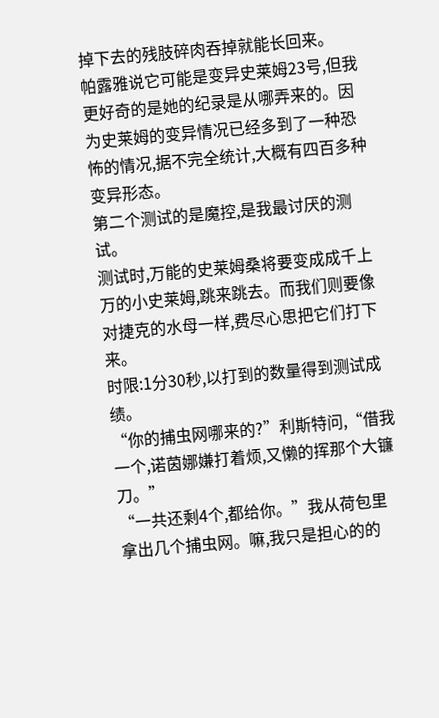掉下去的残肢碎肉吞掉就能长回来。
帕露雅说它可能是变异史莱姆23号,但我更好奇的是她的纪录是从哪弄来的。因为史莱姆的变异情况已经多到了一种恐怖的情况,据不完全统计,大概有四百多种变异形态。
第二个测试的是魔控,是我最讨厌的测试。
测试时,万能的史莱姆桑将要变成成千上万的小史莱姆,跳来跳去。而我们则要像对捷克的水母一样,费尽心思把它们打下来。
时限:1分30秒,以打到的数量得到测试成绩。
“你的捕虫网哪来的?”利斯特问,“借我一个,诺茵娜嫌打着烦,又懒的挥那个大镰刀。”
“一共还剩4个,都给你。”我从荷包里拿出几个捕虫网。嘛,我只是担心的的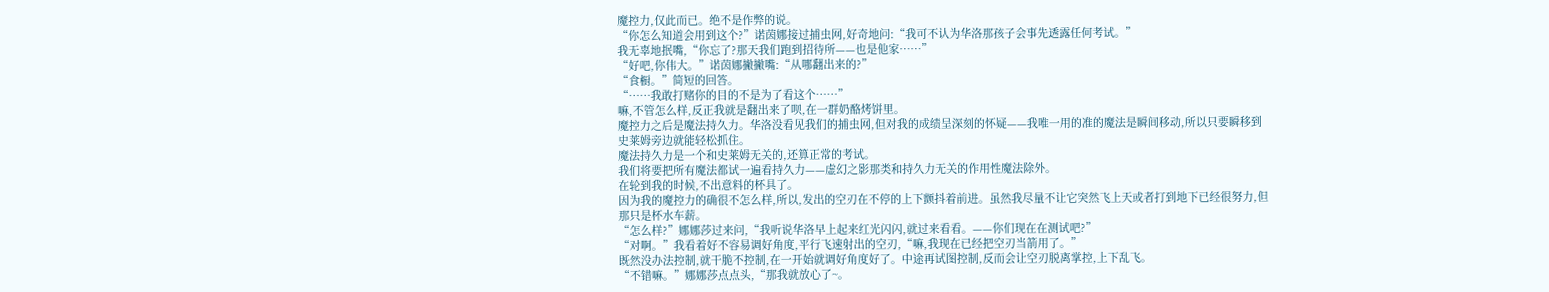魔控力,仅此而已。绝不是作弊的说。
“你怎么知道会用到这个?”诺茵娜接过捕虫网,好奇地问:“我可不认为华洛那孩子会事先透露任何考试。”
我无辜地抿嘴,“你忘了?那天我们跑到招待所——也是他家……”
“好吧,你伟大。”诺茵娜撇撇嘴:“从哪翻出来的?”
“食橱。”简短的回答。
“……我敢打赌你的目的不是为了看这个……”
嘛,不管怎么样,反正我就是翻出来了呗,在一群奶酪烤饼里。
魔控力之后是魔法持久力。华洛没看见我们的捕虫网,但对我的成绩呈深刻的怀疑——我唯一用的准的魔法是瞬间移动,所以只要瞬移到史莱姆旁边就能轻松抓住。
魔法持久力是一个和史莱姆无关的,还算正常的考试。
我们将要把所有魔法都试一遍看持久力——虚幻之影那类和持久力无关的作用性魔法除外。
在轮到我的时候,不出意料的杯具了。
因为我的魔控力的确很不怎么样,所以,发出的空刃在不停的上下颤抖着前进。虽然我尽量不让它突然飞上天或者打到地下已经很努力,但那只是杯水车薪。
“怎么样?”娜娜莎过来问,“我听说华洛早上起来红光闪闪,就过来看看。——你们现在在测试吧?”
“对啊。”我看着好不容易调好角度,平行飞速射出的空刃,“嘛,我现在已经把空刃当箭用了。”
既然没办法控制,就干脆不控制,在一开始就调好角度好了。中途再试图控制,反而会让空刃脱离掌控,上下乱飞。
“不错嘛。”娜娜莎点点头,“那我就放心了~。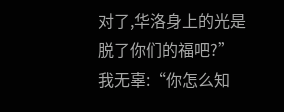对了,华洛身上的光是脱了你们的福吧?”
我无辜:“你怎么知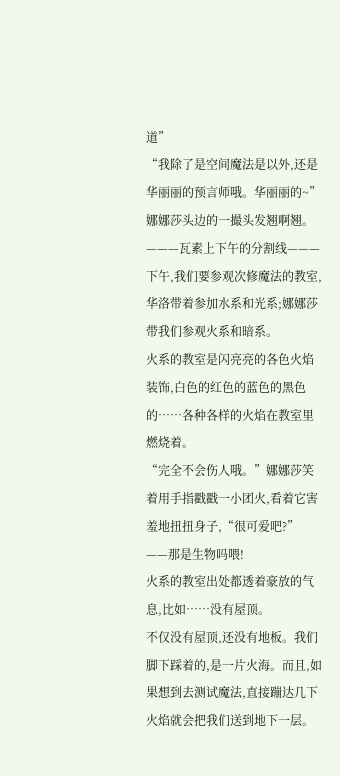道”
“我除了是空间魔法是以外,还是华丽丽的预言师哦。华丽丽的~”娜娜莎头边的一撮头发翘啊翘。
———瓦素上下午的分割线———
下午,我们要参观次修魔法的教室,华洛带着参加水系和光系;娜娜莎带我们参观火系和暗系。
火系的教室是闪亮亮的各色火焰装饰,白色的红色的蓝色的黑色的……各种各样的火焰在教室里燃烧着。
“完全不会伤人哦。”娜娜莎笑着用手指戳戳一小团火,看着它害羞地扭扭身子,“很可爱吧?”
——那是生物吗喂!
火系的教室出处都透着豪放的气息,比如……没有屋顶。
不仅没有屋顶,还没有地板。我们脚下踩着的,是一片火海。而且,如果想到去测试魔法,直接蹦达几下火焰就会把我们送到地下一层。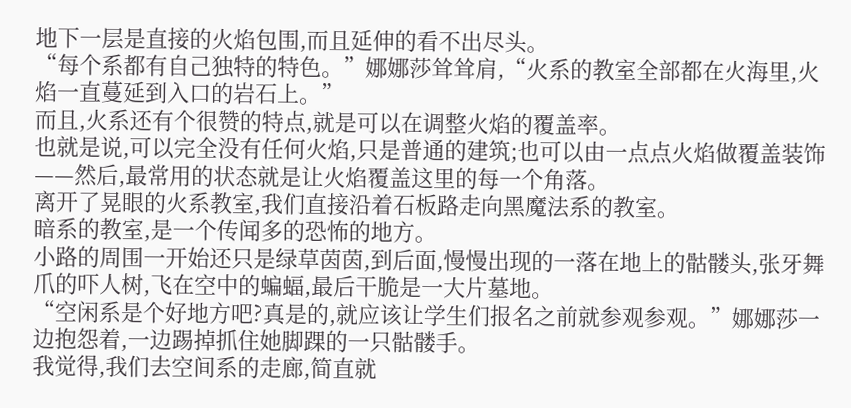地下一层是直接的火焰包围,而且延伸的看不出尽头。
“每个系都有自己独特的特色。”娜娜莎耸耸肩,“火系的教室全部都在火海里,火焰一直蔓延到入口的岩石上。”
而且,火系还有个很赞的特点,就是可以在调整火焰的覆盖率。
也就是说,可以完全没有任何火焰,只是普通的建筑;也可以由一点点火焰做覆盖装饰——然后,最常用的状态就是让火焰覆盖这里的每一个角落。
离开了晃眼的火系教室,我们直接沿着石板路走向黑魔法系的教室。
暗系的教室,是一个传闻多的恐怖的地方。
小路的周围一开始还只是绿草茵茵,到后面,慢慢出现的一落在地上的骷髅头,张牙舞爪的吓人树,飞在空中的蝙蝠,最后干脆是一大片墓地。
“空闲系是个好地方吧?真是的,就应该让学生们报名之前就参观参观。”娜娜莎一边抱怨着,一边踢掉抓住她脚踝的一只骷髅手。
我觉得,我们去空间系的走廊,简直就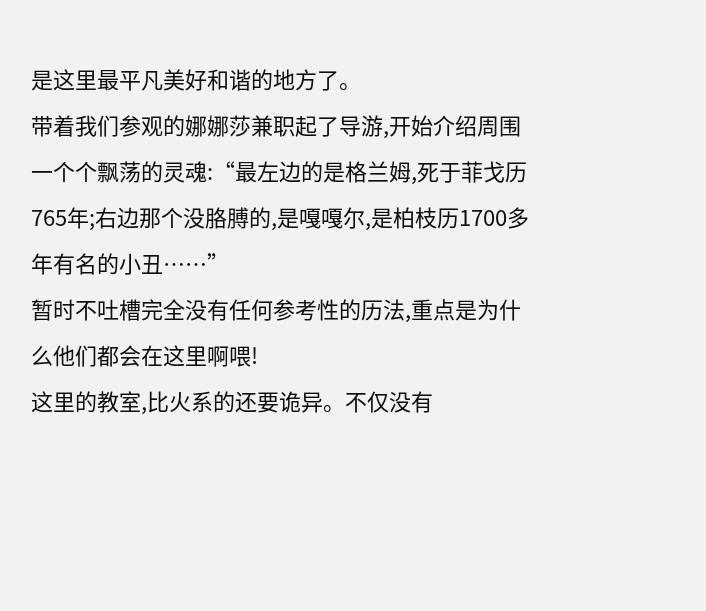是这里最平凡美好和谐的地方了。
带着我们参观的娜娜莎兼职起了导游,开始介绍周围一个个飘荡的灵魂:“最左边的是格兰姆,死于菲戈历765年;右边那个没胳膊的,是嘎嘎尔,是柏枝历1700多年有名的小丑……”
暂时不吐槽完全没有任何参考性的历法,重点是为什么他们都会在这里啊喂!
这里的教室,比火系的还要诡异。不仅没有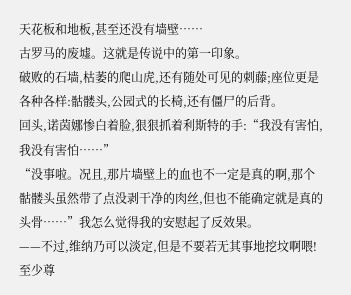天花板和地板,甚至还没有墙壁……
古罗马的废墟。这就是传说中的第一印象。
破败的石墙,枯萎的爬山虎,还有随处可见的刺藤;座位更是各种各样:骷髅头,公园式的长椅,还有僵尸的后背。
回头,诺茵娜惨白着脸,狠狠抓着利斯特的手:“我没有害怕,我没有害怕……”
“没事啦。况且,那片墙壁上的血也不一定是真的啊,那个骷髅头虽然带了点没剥干净的肉丝,但也不能确定就是真的头骨……”我怎么觉得我的安慰起了反效果。
——不过,维纳乃可以淡定,但是不要若无其事地挖坟啊喂!至少尊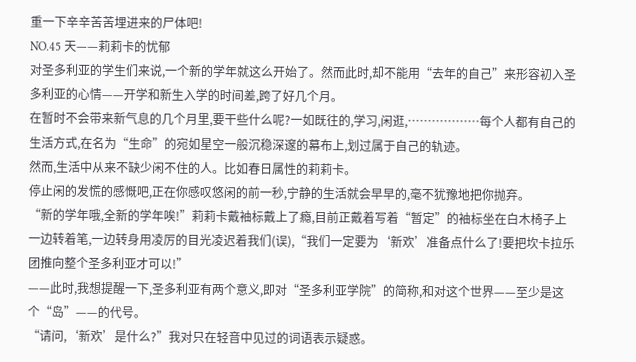重一下辛辛苦苦埋进来的尸体吧!
NO.45 天——莉莉卡的忧郁
对圣多利亚的学生们来说,一个新的学年就这么开始了。然而此时,却不能用“去年的自己”来形容初入圣多利亚的心情——开学和新生入学的时间差,跨了好几个月。
在暂时不会带来新气息的几个月里,要干些什么呢?一如既往的,学习,闲逛,………………每个人都有自己的生活方式,在名为“生命”的宛如星空一般沉稳深邃的幕布上,划过属于自己的轨迹。
然而,生活中从来不缺少闲不住的人。比如春日属性的莉莉卡。
停止闲的发慌的感慨吧,正在你感叹悠闲的前一秒,宁静的生活就会早早的,毫不犹豫地把你抛弃。
“新的学年哦,全新的学年唉!”莉莉卡戴袖标戴上了瘾,目前正戴着写着“暂定”的袖标坐在白木椅子上一边转着笔,一边转身用凌厉的目光凌迟着我们(误),“我们一定要为‘新欢’准备点什么了!要把坎卡拉乐团推向整个圣多利亚才可以!”
——此时,我想提醒一下,圣多利亚有两个意义,即对“圣多利亚学院”的简称,和对这个世界——至少是这个“岛”——的代号。
“请问,‘新欢’是什么?”我对只在轻音中见过的词语表示疑惑。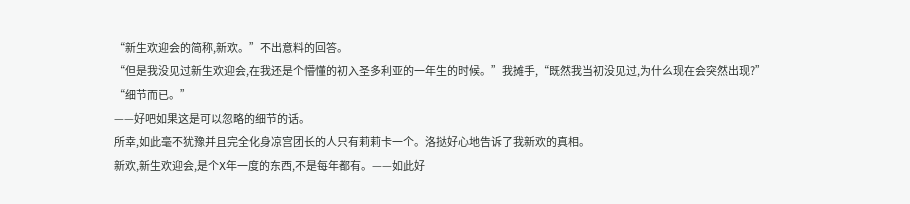“新生欢迎会的简称,新欢。”不出意料的回答。
“但是我没见过新生欢迎会,在我还是个懵懂的初入圣多利亚的一年生的时候。”我摊手,“既然我当初没见过,为什么现在会突然出现?”
“细节而已。”
——好吧如果这是可以忽略的细节的话。
所幸,如此毫不犹豫并且完全化身凉宫团长的人只有莉莉卡一个。洛挞好心地告诉了我新欢的真相。
新欢,新生欢迎会,是个X年一度的东西,不是每年都有。——如此好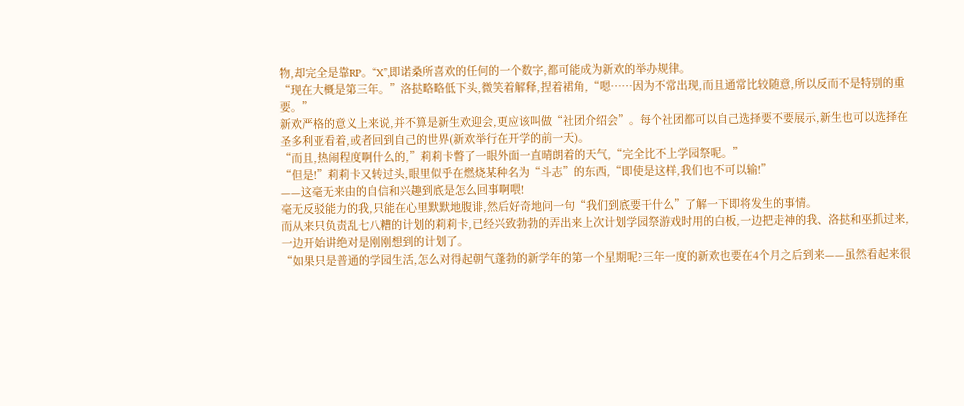物,却完全是靠RP。“X”,即诺桑所喜欢的任何的一个数字,都可能成为新欢的举办规律。
“现在大概是第三年。”洛挞略略低下头,微笑着解释,捏着裙角,“嗯……因为不常出现,而且通常比较随意,所以反而不是特别的重要。”
新欢严格的意义上来说,并不算是新生欢迎会,更应该叫做“社团介绍会”。每个社团都可以自己选择要不要展示,新生也可以选择在圣多利亚看着,或者回到自己的世界(新欢举行在开学的前一天)。
“而且,热闹程度啊什么的,”莉莉卡瞥了一眼外面一直晴朗着的天气,“完全比不上学园祭呢。”
“但是!”莉莉卡又转过头,眼里似乎在燃烧某种名为“斗志”的东西,“即使是这样,我们也不可以输!”
——这毫无来由的自信和兴趣到底是怎么回事啊喂!
毫无反驳能力的我,只能在心里默默地腹诽,然后好奇地问一句“我们到底要干什么”了解一下即将发生的事情。
而从来只负责乱七八糟的计划的莉莉卡,已经兴致勃勃的弄出来上次计划学园祭游戏时用的白板,一边把走神的我、洛挞和巫抓过来,一边开始讲绝对是刚刚想到的计划了。
“如果只是普通的学园生活,怎么对得起朝气蓬勃的新学年的第一个星期呢?三年一度的新欢也要在4个月之后到来——虽然看起来很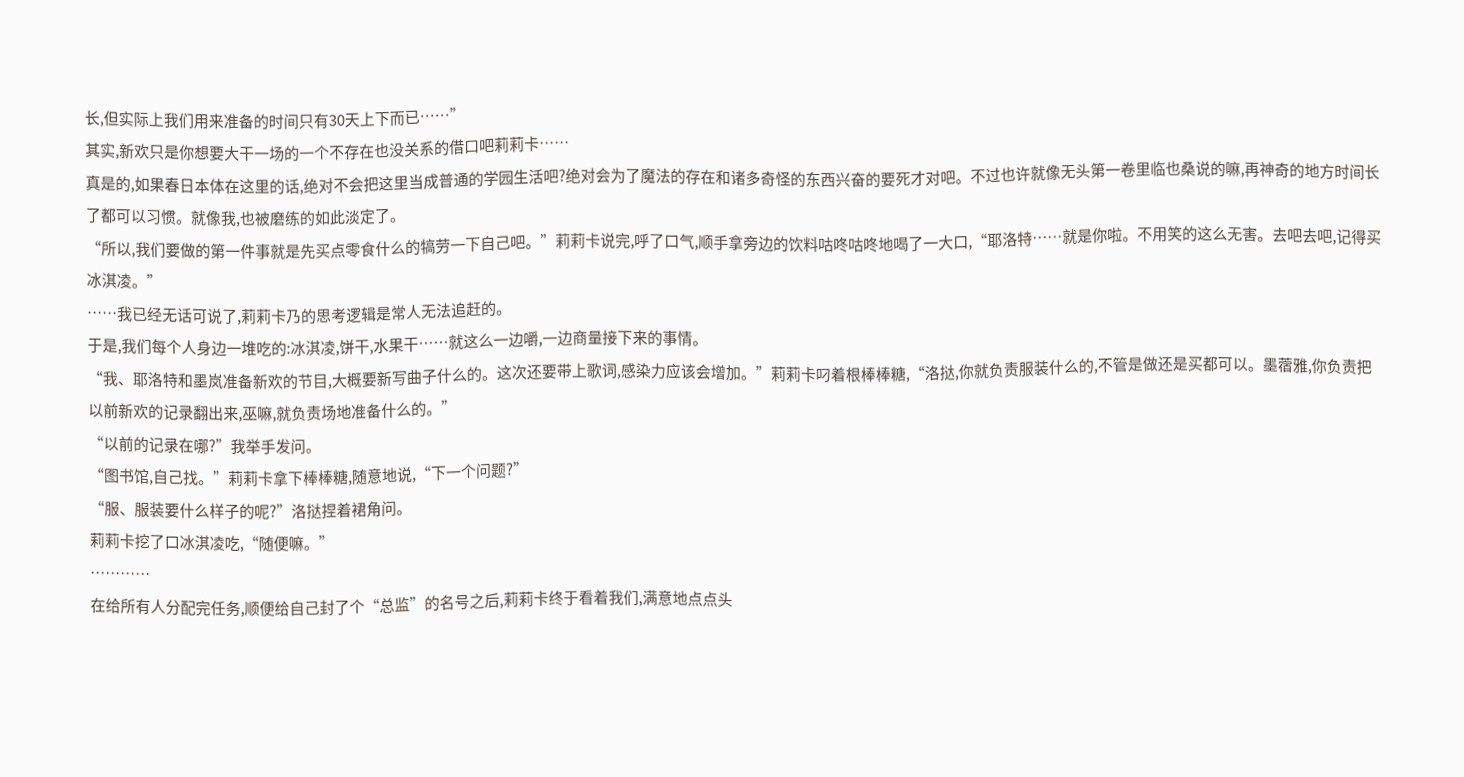长,但实际上我们用来准备的时间只有30天上下而已……”
其实,新欢只是你想要大干一场的一个不存在也没关系的借口吧莉莉卡……
真是的,如果春日本体在这里的话,绝对不会把这里当成普通的学园生活吧?绝对会为了魔法的存在和诸多奇怪的东西兴奋的要死才对吧。不过也许就像无头第一卷里临也桑说的嘛,再神奇的地方时间长了都可以习惯。就像我,也被磨练的如此淡定了。
“所以,我们要做的第一件事就是先买点零食什么的犒劳一下自己吧。”莉莉卡说完,呼了口气,顺手拿旁边的饮料咕咚咕咚地喝了一大口,“耶洛特……就是你啦。不用笑的这么无害。去吧去吧,记得买冰淇凌。”
……我已经无话可说了,莉莉卡乃的思考逻辑是常人无法追赶的。
于是,我们每个人身边一堆吃的:冰淇凌,饼干,水果干……就这么一边嚼,一边商量接下来的事情。
“我、耶洛特和墨岚准备新欢的节目,大概要新写曲子什么的。这次还要带上歌词,感染力应该会增加。”莉莉卡叼着根棒棒糖,“洛挞,你就负责服装什么的,不管是做还是买都可以。墨蓿雅,你负责把以前新欢的记录翻出来,巫嘛,就负责场地准备什么的。”
“以前的记录在哪?”我举手发问。
“图书馆,自己找。”莉莉卡拿下棒棒糖,随意地说,“下一个问题?”
“服、服装要什么样子的呢?”洛挞捏着裙角问。
莉莉卡挖了口冰淇凌吃,“随便嘛。”
…………
在给所有人分配完任务,顺便给自己封了个“总监”的名号之后,莉莉卡终于看着我们,满意地点点头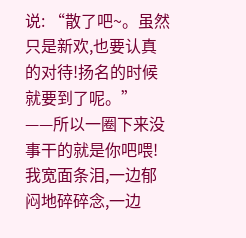说: “散了吧~。虽然只是新欢,也要认真的对待!扬名的时候就要到了呢。”
——所以一圈下来没事干的就是你吧喂!我宽面条泪,一边郁闷地碎碎念,一边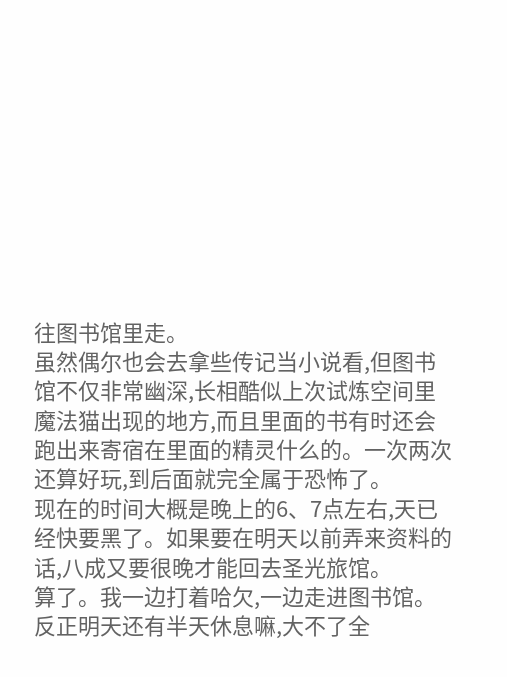往图书馆里走。
虽然偶尔也会去拿些传记当小说看,但图书馆不仅非常幽深,长相酷似上次试炼空间里魔法猫出现的地方,而且里面的书有时还会跑出来寄宿在里面的精灵什么的。一次两次还算好玩,到后面就完全属于恐怖了。
现在的时间大概是晚上的6、7点左右,天已经快要黑了。如果要在明天以前弄来资料的话,八成又要很晚才能回去圣光旅馆。
算了。我一边打着哈欠,一边走进图书馆。
反正明天还有半天休息嘛,大不了全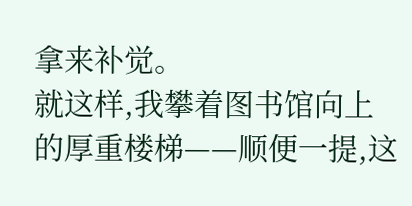拿来补觉。
就这样,我攀着图书馆向上的厚重楼梯——顺便一提,这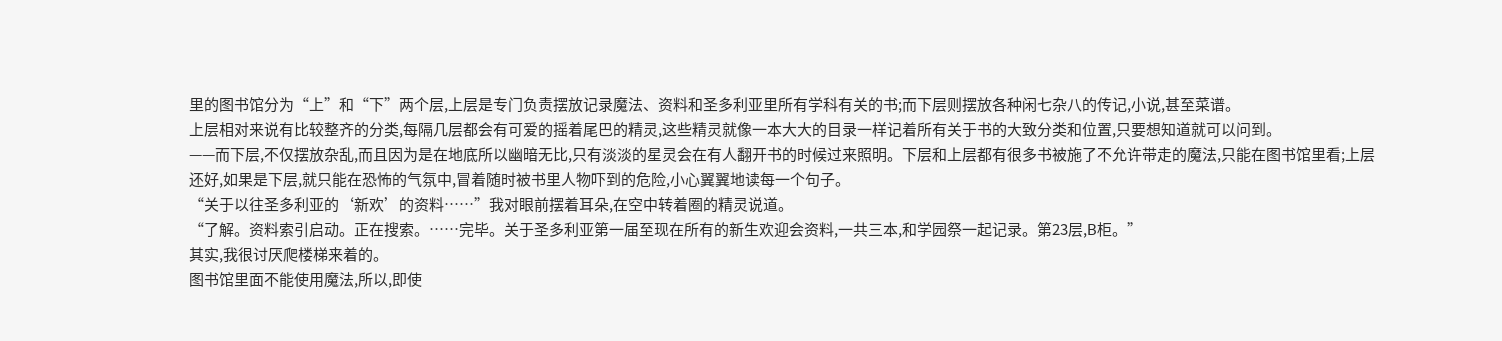里的图书馆分为“上”和“下”两个层,上层是专门负责摆放记录魔法、资料和圣多利亚里所有学科有关的书;而下层则摆放各种闲七杂八的传记,小说,甚至菜谱。
上层相对来说有比较整齐的分类,每隔几层都会有可爱的摇着尾巴的精灵,这些精灵就像一本大大的目录一样记着所有关于书的大致分类和位置,只要想知道就可以问到。
——而下层,不仅摆放杂乱,而且因为是在地底所以幽暗无比,只有淡淡的星灵会在有人翻开书的时候过来照明。下层和上层都有很多书被施了不允许带走的魔法,只能在图书馆里看;上层还好,如果是下层,就只能在恐怖的气氛中,冒着随时被书里人物吓到的危险,小心翼翼地读每一个句子。
“关于以往圣多利亚的‘新欢’的资料……”我对眼前摆着耳朵,在空中转着圈的精灵说道。
“了解。资料索引启动。正在搜索。……完毕。关于圣多利亚第一届至现在所有的新生欢迎会资料,一共三本,和学园祭一起记录。第23层,B柜。”
其实,我很讨厌爬楼梯来着的。
图书馆里面不能使用魔法,所以,即使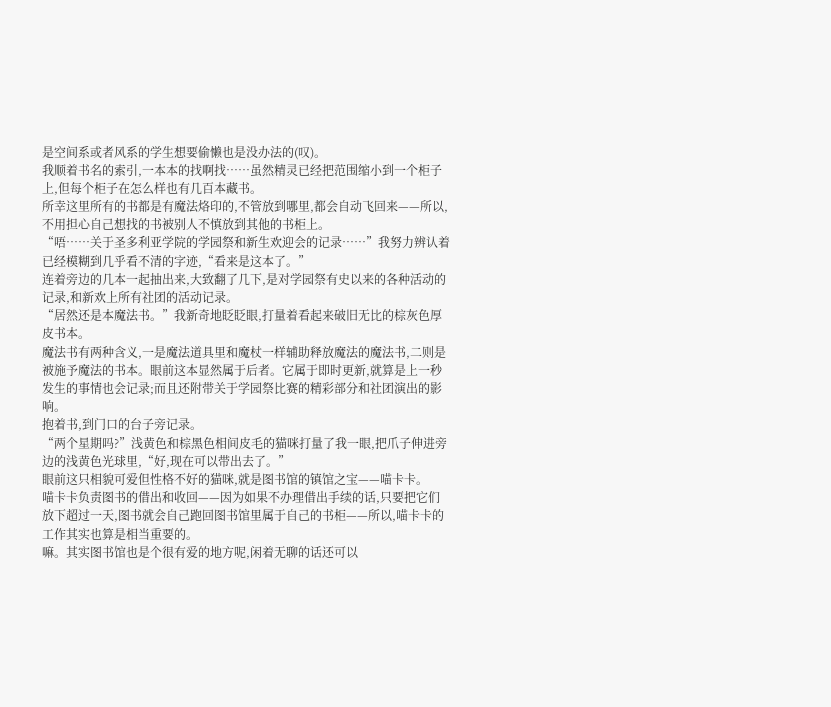是空间系或者风系的学生想要偷懒也是没办法的(叹)。
我顺着书名的索引,一本本的找啊找……虽然精灵已经把范围缩小到一个柜子上,但每个柜子在怎么样也有几百本藏书。
所幸这里所有的书都是有魔法烙印的,不管放到哪里,都会自动飞回来——所以,不用担心自己想找的书被别人不慎放到其他的书柜上。
“唔……关于圣多利亚学院的学园祭和新生欢迎会的记录……”我努力辨认着已经模糊到几乎看不清的字迹,“看来是这本了。”
连着旁边的几本一起抽出来,大致翻了几下,是对学园祭有史以来的各种活动的记录,和新欢上所有社团的活动记录。
“居然还是本魔法书。”我新奇地眨眨眼,打量着看起来破旧无比的棕灰色厚皮书本。
魔法书有两种含义,一是魔法道具里和魔杖一样辅助释放魔法的魔法书,二则是被施予魔法的书本。眼前这本显然属于后者。它属于即时更新,就算是上一秒发生的事情也会记录;而且还附带关于学园祭比赛的精彩部分和社团演出的影响。
抱着书,到门口的台子旁记录。
“两个星期吗?”浅黄色和棕黑色相间皮毛的猫咪打量了我一眼,把爪子伸进旁边的浅黄色光球里,“好,现在可以带出去了。”
眼前这只相貌可爱但性格不好的猫咪,就是图书馆的镇馆之宝——喵卡卡。
喵卡卡负责图书的借出和收回——因为如果不办理借出手续的话,只要把它们放下超过一天,图书就会自己跑回图书馆里属于自己的书柜——所以,喵卡卡的工作其实也算是相当重要的。
嘛。其实图书馆也是个很有爱的地方呢,闲着无聊的话还可以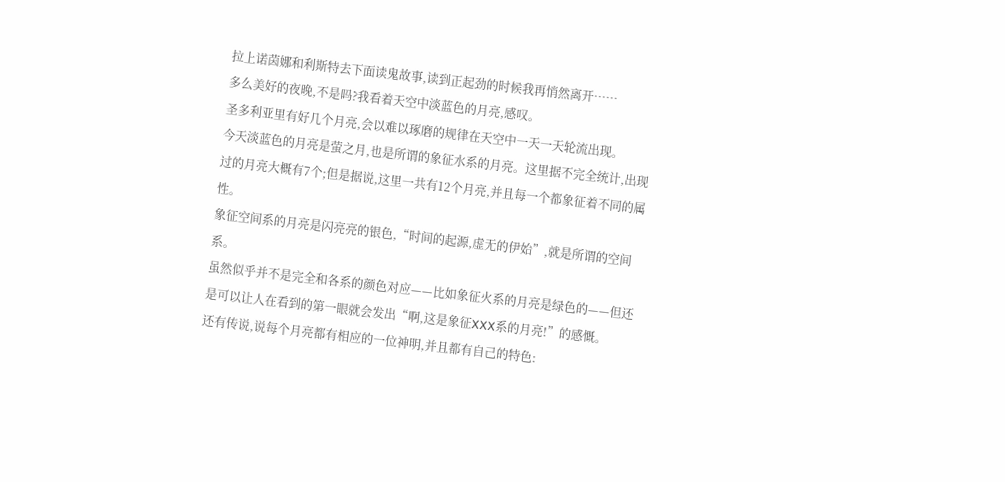拉上诺茵娜和利斯特去下面读鬼故事,读到正起劲的时候我再悄然离开……
多么美好的夜晚,不是吗?我看着天空中淡蓝色的月亮,感叹。
圣多利亚里有好几个月亮,会以难以琢磨的规律在天空中一天一天轮流出现。
今天淡蓝色的月亮是萤之月,也是所谓的象征水系的月亮。这里据不完全统计,出现过的月亮大概有7个;但是据说,这里一共有12个月亮,并且每一个都象征着不同的属性。
象征空间系的月亮是闪亮亮的银色,“时间的起源,虚无的伊始”,就是所谓的空间系。
虽然似乎并不是完全和各系的颜色对应——比如象征火系的月亮是绿色的——但还是可以让人在看到的第一眼就会发出“啊,这是象征XXX系的月亮!”的感慨。
还有传说,说每个月亮都有相应的一位神明,并且都有自己的特色: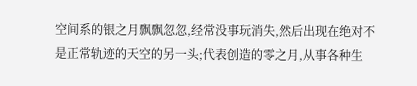空间系的银之月飘飘忽忽,经常没事玩消失,然后出现在绝对不是正常轨迹的天空的另一头;代表创造的零之月,从事各种生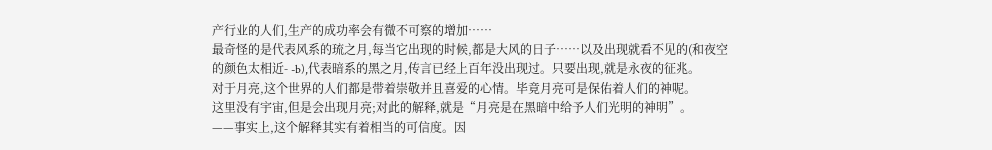产行业的人们,生产的成功率会有微不可察的增加……
最奇怪的是代表风系的琉之月,每当它出现的时候,都是大风的日子……以及出现就看不见的(和夜空的颜色太相近- -b),代表暗系的黑之月,传言已经上百年没出现过。只要出现,就是永夜的征兆。
对于月亮,这个世界的人们都是带着崇敬并且喜爱的心情。毕竟月亮可是保佑着人们的神呢。
这里没有宇宙,但是会出现月亮;对此的解释,就是“月亮是在黑暗中给予人们光明的神明”。
——事实上,这个解释其实有着相当的可信度。因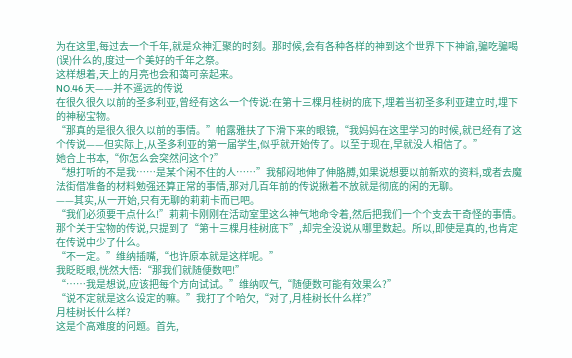为在这里,每过去一个千年,就是众神汇聚的时刻。那时候,会有各种各样的神到这个世界下下神谕,骗吃骗喝(误)什么的,度过一个美好的千年之祭。
这样想着,天上的月亮也会和蔼可亲起来。
NO.46 天——并不遥远的传说
在很久很久以前的圣多利亚,曾经有这么一个传说:在第十三棵月桂树的底下,埋着当初圣多利亚建立时,埋下的神秘宝物。
“那真的是很久很久以前的事情。”帕露雅扶了下滑下来的眼镜,“我妈妈在这里学习的时候,就已经有了这个传说——但实际上,从圣多利亚的第一届学生,似乎就开始传了。以至于现在,早就没人相信了。”
她合上书本,“你怎么会突然问这个?”
“想打听的不是我……是某个闲不住的人……”我郁闷地伸了伸胳膊,如果说想要以前新欢的资料,或者去魔法街借准备的材料勉强还算正常的事情,那对几百年前的传说揪着不放就是彻底的闲的无聊。
——其实,从一开始,只有无聊的莉莉卡而已吧。
“我们必须要干点什么!”莉莉卡刚刚在活动室里这么神气地命令着,然后把我们一个个支去干奇怪的事情。
那个关于宝物的传说,只提到了“第十三棵月桂树底下”,却完全没说从哪里数起。所以,即使是真的,也肯定在传说中少了什么。
“不一定。”维纳插嘴,“也许原本就是这样呢。”
我眨眨眼,恍然大悟:“那我们就随便数吧!”
“……我是想说,应该把每个方向试试。”维纳叹气,“随便数可能有效果么?”
“说不定就是这么设定的嘛。”我打了个哈欠,“对了,月桂树长什么样?”
月桂树长什么样?
这是个高难度的问题。首先,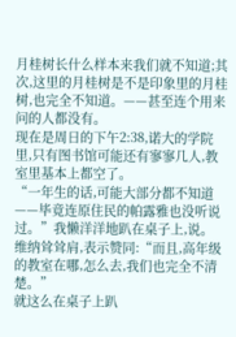月桂树长什么样本来我们就不知道;其次,这里的月桂树是不是印象里的月桂树,也完全不知道。——甚至连个用来问的人都没有。
现在是周日的下午2:38,诺大的学院里,只有图书馆可能还有寥寥几人,教室里基本上都空了。
“一年生的话,可能大部分都不知道——毕竟连原住民的帕露雅也没听说过。”我懒洋洋地趴在桌子上,说。
维纳耸耸肩,表示赞同:“而且,高年级的教室在哪,怎么去,我们也完全不清楚。”
就这么在桌子上趴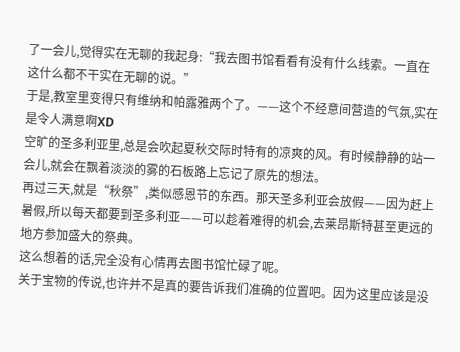了一会儿,觉得实在无聊的我起身:“我去图书馆看看有没有什么线索。一直在这什么都不干实在无聊的说。”
于是,教室里变得只有维纳和帕露雅两个了。——这个不经意间营造的气氛,实在是令人满意啊XD
空旷的圣多利亚里,总是会吹起夏秋交际时特有的凉爽的风。有时候静静的站一会儿,就会在飘着淡淡的雾的石板路上忘记了原先的想法。
再过三天,就是“秋祭”,类似感恩节的东西。那天圣多利亚会放假——因为赶上暑假,所以每天都要到圣多利亚——可以趁着难得的机会,去莱昂斯特甚至更远的地方参加盛大的祭典。
这么想着的话,完全没有心情再去图书馆忙碌了呢。
关于宝物的传说,也许并不是真的要告诉我们准确的位置吧。因为这里应该是没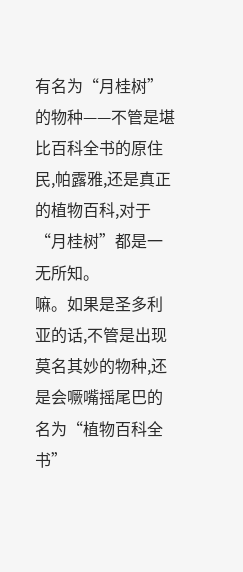有名为“月桂树”的物种——不管是堪比百科全书的原住民,帕露雅,还是真正的植物百科,对于“月桂树”都是一无所知。
嘛。如果是圣多利亚的话,不管是出现莫名其妙的物种,还是会噘嘴摇尾巴的名为“植物百科全书”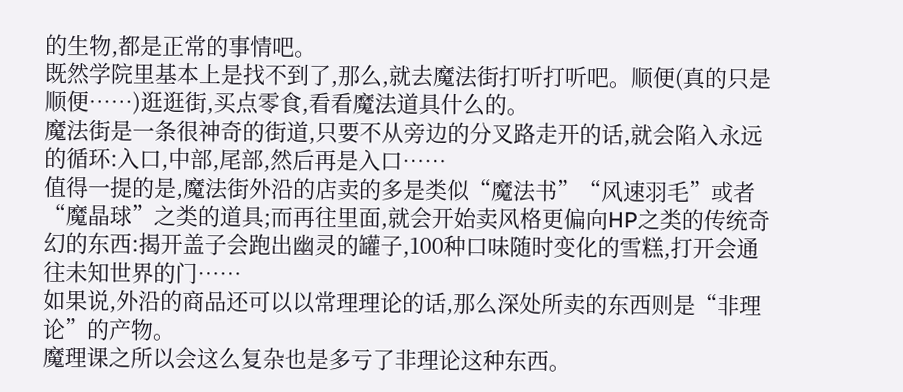的生物,都是正常的事情吧。
既然学院里基本上是找不到了,那么,就去魔法街打听打听吧。顺便(真的只是顺便……)逛逛街,买点零食,看看魔法道具什么的。
魔法街是一条很神奇的街道,只要不从旁边的分叉路走开的话,就会陷入永远的循环:入口,中部,尾部,然后再是入口……
值得一提的是,魔法街外沿的店卖的多是类似“魔法书”“风速羽毛”或者“魔晶球”之类的道具;而再往里面,就会开始卖风格更偏向HP之类的传统奇幻的东西:揭开盖子会跑出幽灵的罐子,100种口味随时变化的雪糕,打开会通往未知世界的门……
如果说,外沿的商品还可以以常理理论的话,那么深处所卖的东西则是“非理论”的产物。
魔理课之所以会这么复杂也是多亏了非理论这种东西。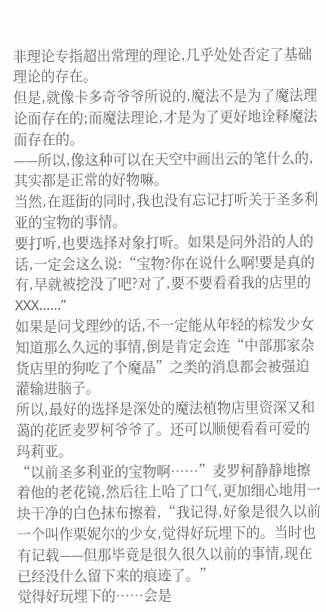非理论专指超出常理的理论,几乎处处否定了基础理论的存在。
但是,就像卡多奇爷爷所说的,魔法不是为了魔法理论而存在的;而魔法理论,才是为了更好地诠释魔法而存在的。
——所以,像这种可以在天空中画出云的笔什么的,其实都是正常的好物嘛。
当然,在逛街的同时,我也没有忘记打听关于圣多利亚的宝物的事情。
要打听,也要选择对象打听。如果是问外沿的人的话,一定会这么说:“宝物?你在说什么啊!要是真的有,早就被挖没了吧?对了,要不要看看我的店里的XXX……”
如果是问戈理纱的话,不一定能从年轻的棕发少女知道那么久远的事情,倒是肯定会连“中部那家杂货店里的狗吃了个魔晶”之类的消息都会被强迫灌输进脑子。
所以,最好的选择是深处的魔法植物店里资深又和蔼的花匠麦罗柯爷爷了。还可以顺便看看可爱的玛莉亚。
“以前圣多利亚的宝物啊……”麦罗柯静静地擦着他的老花镜,然后往上哈了口气,更加细心地用一块干净的白色抹布擦着,“我记得,好象是很久以前一个叫作栗妮尔的少女,觉得好玩埋下的。当时也有记载——但那毕竟是很久很久以前的事情,现在已经没什么留下来的痕迹了。”
觉得好玩埋下的……会是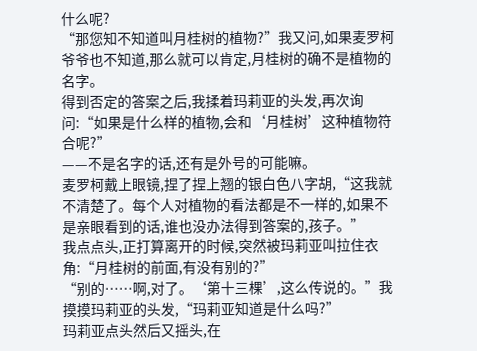什么呢?
“那您知不知道叫月桂树的植物?”我又问,如果麦罗柯爷爷也不知道,那么就可以肯定,月桂树的确不是植物的名字。
得到否定的答案之后,我揉着玛莉亚的头发,再次询问:“如果是什么样的植物,会和‘月桂树’这种植物符合呢?”
——不是名字的话,还有是外号的可能嘛。
麦罗柯戴上眼镜,捏了捏上翘的银白色八字胡,“这我就不清楚了。每个人对植物的看法都是不一样的,如果不是亲眼看到的话,谁也没办法得到答案的,孩子。”
我点点头,正打算离开的时候,突然被玛莉亚叫拉住衣角:“月桂树的前面,有没有别的?”
“别的……啊,对了。‘第十三棵’,这么传说的。”我摸摸玛莉亚的头发,“玛莉亚知道是什么吗?”
玛莉亚点头然后又摇头,在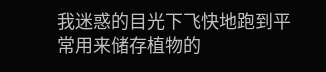我迷惑的目光下飞快地跑到平常用来储存植物的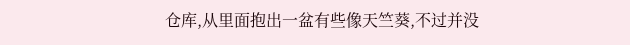仓库,从里面抱出一盆有些像天竺葵,不过并没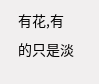有花,有的只是淡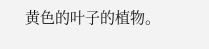黄色的叶子的植物。